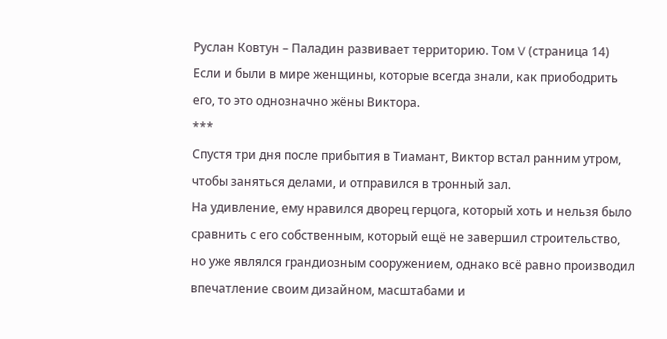Руслан Ковтун – Паладин развивает территорию. Том V (страница 14)
Если и были в мире женщины, которые всегда знали, как приободрить его, то это однозначно жёны Виктора.
***
Спустя три дня после прибытия в Тиамант, Виктор встал ранним утром, чтобы заняться делами, и отправился в тронный зал.
На удивление, ему нравился дворец герцога, который хоть и нельзя было сравнить с его собственным, который ещё не завершил строительство, но уже являлся грандиозным сооружением, однако всё равно производил впечатление своим дизайном, масштабами и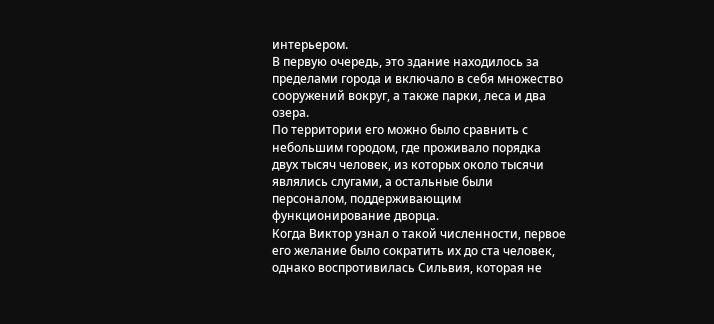интерьером.
В первую очередь, это здание находилось за пределами города и включало в себя множество сооружений вокруг, а также парки, леса и два озера.
По территории его можно было сравнить с небольшим городом, где проживало порядка двух тысяч человек, из которых около тысячи являлись слугами, а остальные были персоналом, поддерживающим функционирование дворца.
Когда Виктор узнал о такой численности, первое его желание было сократить их до ста человек, однако воспротивилась Сильвия, которая не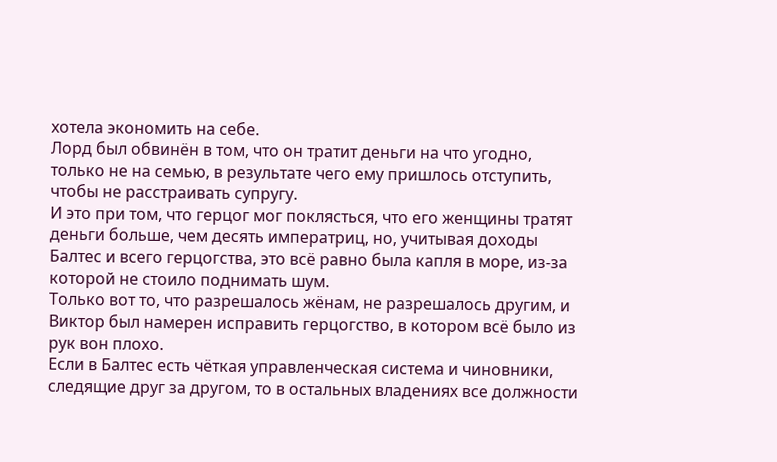хотела экономить на себе.
Лорд был обвинён в том, что он тратит деньги на что угодно, только не на семью, в результате чего ему пришлось отступить, чтобы не расстраивать супругу.
И это при том, что герцог мог поклясться, что его женщины тратят деньги больше, чем десять императриц, но, учитывая доходы Балтес и всего герцогства, это всё равно была капля в море, из-за которой не стоило поднимать шум.
Только вот то, что разрешалось жёнам, не разрешалось другим, и Виктор был намерен исправить герцогство, в котором всё было из рук вон плохо.
Если в Балтес есть чёткая управленческая система и чиновники, следящие друг за другом, то в остальных владениях все должности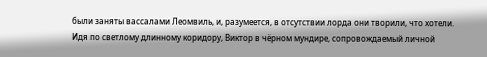были заняты вассалами Леомвиль, и, разумеется, в отсутствии лорда они творили, что хотели.
Идя по светлому длинному коридору, Виктор в чёрном мундире, сопровождаемый личной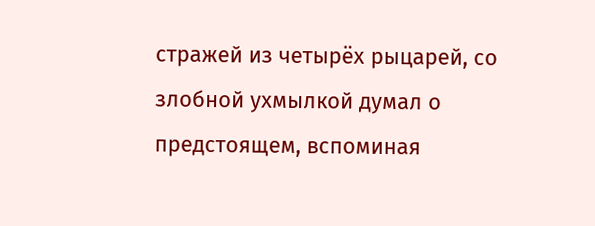стражей из четырёх рыцарей, со злобной ухмылкой думал о предстоящем, вспоминая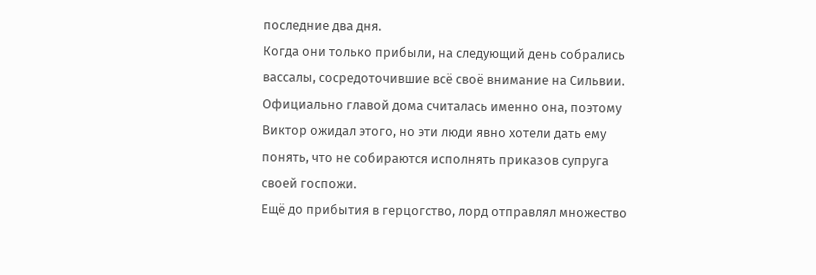последние два дня.
Когда они только прибыли, на следующий день собрались вассалы, сосредоточившие всё своё внимание на Сильвии.
Официально главой дома считалась именно она, поэтому Виктор ожидал этого, но эти люди явно хотели дать ему понять, что не собираются исполнять приказов супруга своей госпожи.
Ещё до прибытия в герцогство, лорд отправлял множество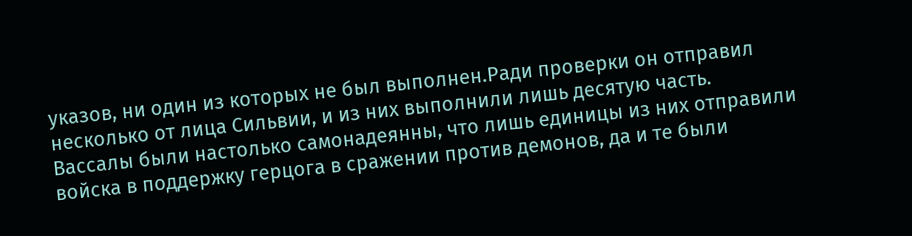указов, ни один из которых не был выполнен.Ради проверки он отправил несколько от лица Сильвии, и из них выполнили лишь десятую часть.
Вассалы были настолько самонадеянны, что лишь единицы из них отправили войска в поддержку герцога в сражении против демонов, да и те были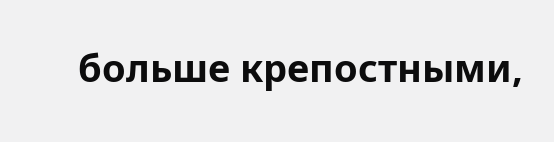больше крепостными,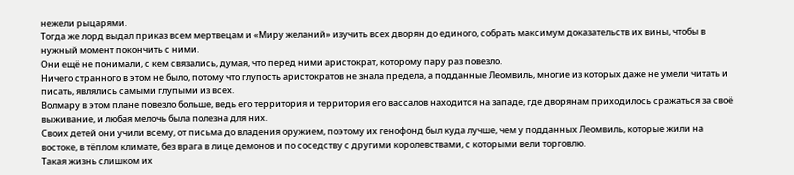нежели рыцарями.
Тогда же лорд выдал приказ всем мертвецам и «Миру желаний» изучить всех дворян до единого, собрать максимум доказательств их вины, чтобы в нужный момент покончить с ними.
Они ещё не понимали, с кем связались, думая, что перед ними аристократ, которому пару раз повезло.
Ничего странного в этом не было, потому что глупость аристократов не знала предела, а подданные Леомвиль, многие из которых даже не умели читать и писать, являлись самыми глупыми из всех.
Волмару в этом плане повезло больше, ведь его территория и территория его вассалов находится на западе, где дворянам приходилось сражаться за своё выживание, и любая мелочь была полезна для них.
Своих детей они учили всему, от письма до владения оружием, поэтому их генофонд был куда лучше, чем у подданных Леомвиль, которые жили на востоке, в тёплом климате, без врага в лице демонов и по соседству с другими королевствами, с которыми вели торговлю.
Такая жизнь слишком их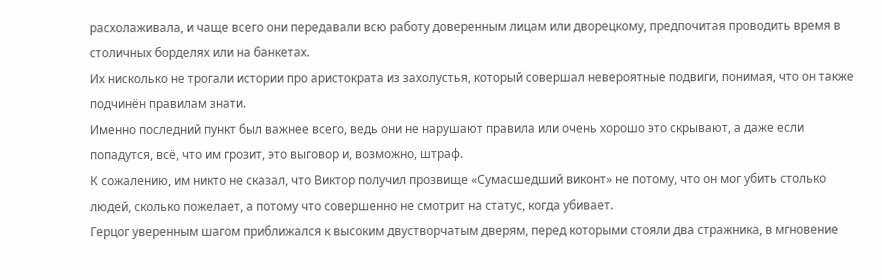расхолаживала, и чаще всего они передавали всю работу доверенным лицам или дворецкому, предпочитая проводить время в столичных борделях или на банкетах.
Их нисколько не трогали истории про аристократа из захолустья, который совершал невероятные подвиги, понимая, что он также подчинён правилам знати.
Именно последний пункт был важнее всего, ведь они не нарушают правила или очень хорошо это скрывают, а даже если попадутся, всё, что им грозит, это выговор и, возможно, штраф.
К сожалению, им никто не сказал, что Виктор получил прозвище «Сумасшедший виконт» не потому, что он мог убить столько людей, сколько пожелает, а потому что совершенно не смотрит на статус, когда убивает.
Герцог уверенным шагом приближался к высоким двустворчатым дверям, перед которыми стояли два стражника, в мгновение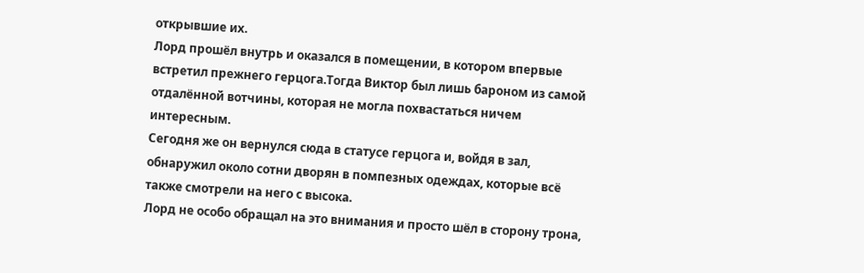открывшие их.
Лорд прошёл внутрь и оказался в помещении, в котором впервые встретил прежнего герцога.Тогда Виктор был лишь бароном из самой отдалённой вотчины, которая не могла похвастаться ничем интересным.
Сегодня же он вернулся сюда в статусе герцога и, войдя в зал, обнаружил около сотни дворян в помпезных одеждах, которые всё также смотрели на него с высока.
Лорд не особо обращал на это внимания и просто шёл в сторону трона,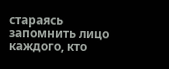стараясь запомнить лицо каждого, кто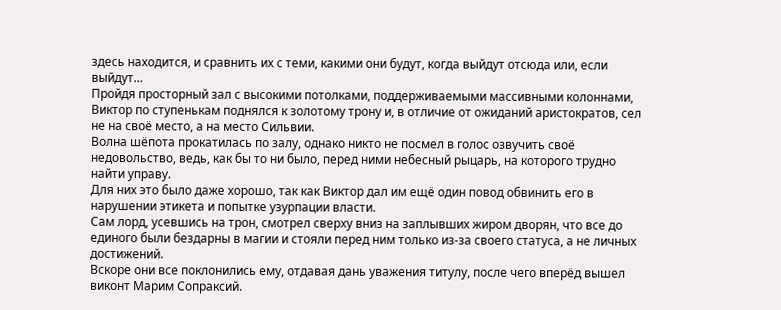здесь находится, и сравнить их с теми, какими они будут, когда выйдут отсюда или, если выйдут…
Пройдя просторный зал с высокими потолками, поддерживаемыми массивными колоннами, Виктор по ступенькам поднялся к золотому трону и, в отличие от ожиданий аристократов, сел не на своё место, а на место Сильвии.
Волна шёпота прокатилась по залу, однако никто не посмел в голос озвучить своё недовольство, ведь, как бы то ни было, перед ними небесный рыцарь, на которого трудно найти управу.
Для них это было даже хорошо, так как Виктор дал им ещё один повод обвинить его в нарушении этикета и попытке узурпации власти.
Сам лорд, усевшись на трон, смотрел сверху вниз на заплывших жиром дворян, что все до единого были бездарны в магии и стояли перед ним только из-за своего статуса, а не личных достижений.
Вскоре они все поклонились ему, отдавая дань уважения титулу, после чего вперёд вышел виконт Марим Сопраксий.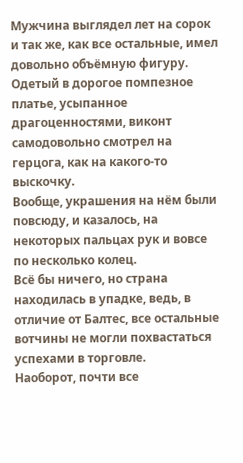Мужчина выглядел лет на сорок и так же, как все остальные, имел довольно объёмную фигуру.
Одетый в дорогое помпезное платье, усыпанное драгоценностями, виконт самодовольно смотрел на герцога, как на какого-то выскочку.
Вообще, украшения на нём были повсюду, и казалось, на некоторых пальцах рук и вовсе по несколько колец.
Всё бы ничего, но страна находилась в упадке, ведь, в отличие от Балтес, все остальные вотчины не могли похвастаться успехами в торговле.
Наоборот, почти все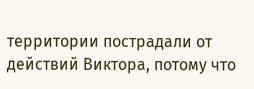территории пострадали от действий Виктора, потому что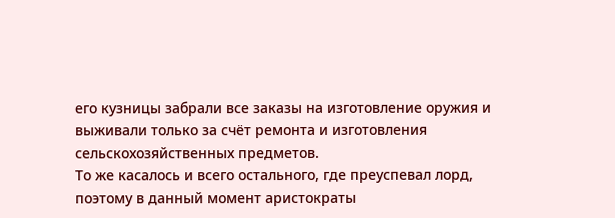его кузницы забрали все заказы на изготовление оружия и выживали только за счёт ремонта и изготовления сельскохозяйственных предметов.
То же касалось и всего остального, где преуспевал лорд, поэтому в данный момент аристократы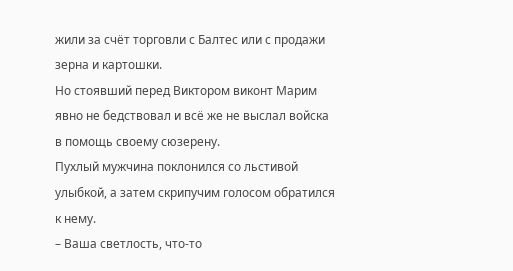жили за счёт торговли с Балтес или с продажи зерна и картошки.
Но стоявший перед Виктором виконт Марим явно не бедствовал и всё же не выслал войска в помощь своему сюзерену.
Пухлый мужчина поклонился со льстивой улыбкой, а затем скрипучим голосом обратился к нему.
– Ваша светлость, что-то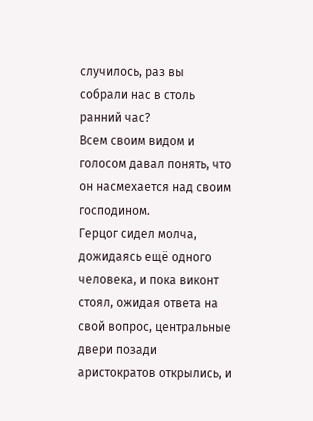случилось, раз вы собрали нас в столь ранний час?
Всем своим видом и голосом давал понять, что он насмехается над своим господином.
Герцог сидел молча, дожидаясь ещё одного человека, и пока виконт стоял, ожидая ответа на свой вопрос, центральные двери позади аристократов открылись, и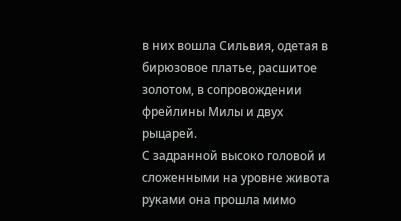в них вошла Сильвия, одетая в бирюзовое платье, расшитое золотом, в сопровождении фрейлины Милы и двух рыцарей.
С задранной высоко головой и сложенными на уровне живота руками она прошла мимо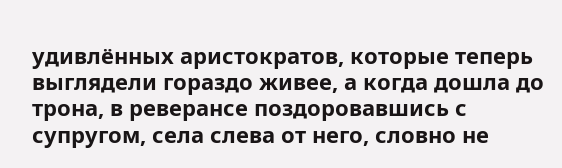удивлённых аристократов, которые теперь выглядели гораздо живее, а когда дошла до трона, в реверансе поздоровавшись с супругом, села слева от него, словно не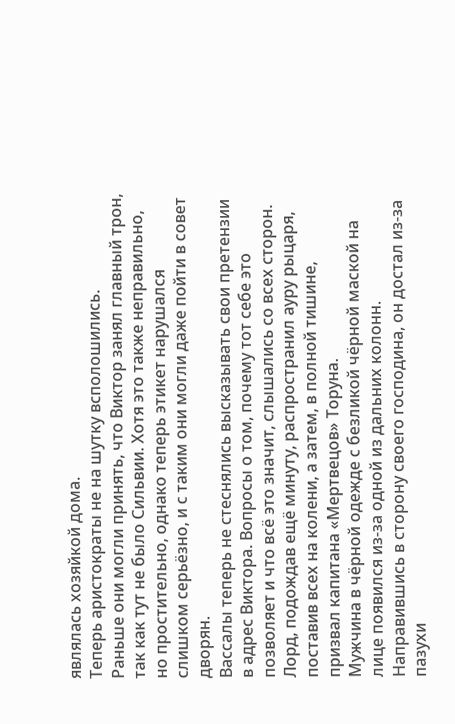являлась хозяйкой дома.
Теперь аристократы не на шутку всполошились.
Раньше они могли принять, что Виктор занял главный трон, так как тут не было Сильвии. Хотя это также неправильно, но простительно, однако теперь этикет нарушался слишком серьёзно, и с таким они могли даже пойти в совет дворян.
Вассалы теперь не стеснялись высказывать свои претензии в адрес Виктора. Вопросы о том, почему тот себе это позволяет и что всё это значит, слышались со всех сторон.
Лорд, подождав ещё минуту, распространил ауру рыцаря, поставив всех на колени, а затем, в полной тишине, призвал капитана «Мертвецов» Торуна.
Мужчина в чёрной одежде с безликой чёрной маской на лице появился из-за одной из дальних колонн.
Направившись в сторону своего господина, он достал из-за пазухи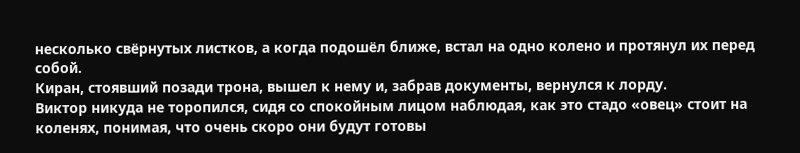несколько свёрнутых листков, а когда подошёл ближе, встал на одно колено и протянул их перед собой.
Киран, стоявший позади трона, вышел к нему и, забрав документы, вернулся к лорду.
Виктор никуда не торопился, сидя со спокойным лицом наблюдая, как это стадо «овец» стоит на коленях, понимая, что очень скоро они будут готовы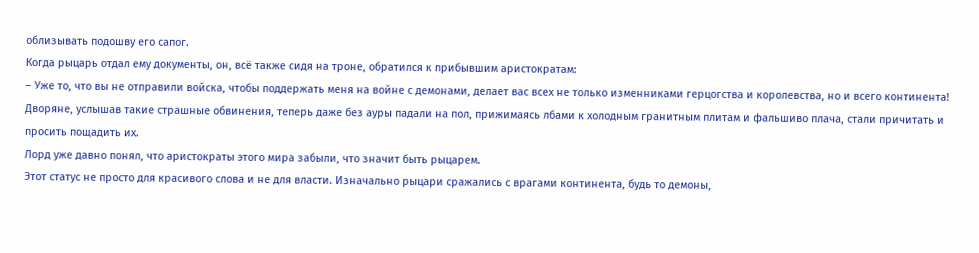облизывать подошву его сапог.
Когда рыцарь отдал ему документы, он, всё также сидя на троне, обратился к прибывшим аристократам:
– Уже то, что вы не отправили войска, чтобы поддержать меня на войне с демонами, делает вас всех не только изменниками герцогства и королевства, но и всего континента!
Дворяне, услышав такие страшные обвинения, теперь даже без ауры падали на пол, прижимаясь лбами к холодным гранитным плитам и фальшиво плача, стали причитать и просить пощадить их.
Лорд уже давно понял, что аристократы этого мира забыли, что значит быть рыцарем.
Этот статус не просто для красивого слова и не для власти. Изначально рыцари сражались с врагами континента, будь то демоны,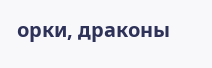орки, драконы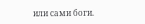или сами боги.